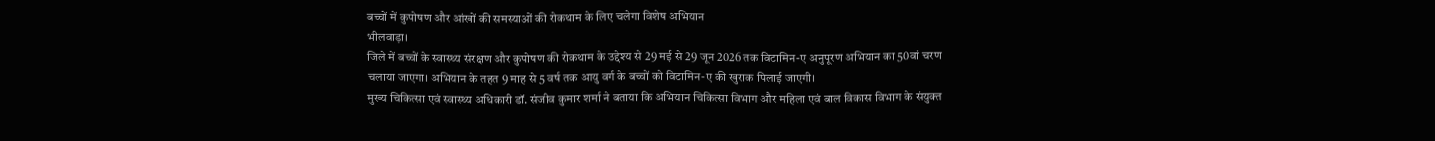बच्चों में कुपोषण और आंखों की समस्याओं की रोकथाम के लिए चलेगा विशेष अभियान
भीलवाड़ा।
जिले में बच्चों के स्वास्थ्य संरक्षण और कुपोषण की रोकथाम के उद्देश्य से 29 मई से 29 जून 2026 तक विटामिन-ए अनुपूरण अभियान का 50वां चरण चलाया जाएगा। अभियान के तहत 9 माह से 5 वर्ष तक आयु वर्ग के बच्चों को विटामिन-ए की खुराक पिलाई जाएगी।
मुख्य चिकित्सा एवं स्वास्थ्य अधिकारी डॉ. संजीव कुमार शर्मा ने बताया कि अभियान चिकित्सा विभाग और महिला एवं बाल विकास विभाग के संयुक्त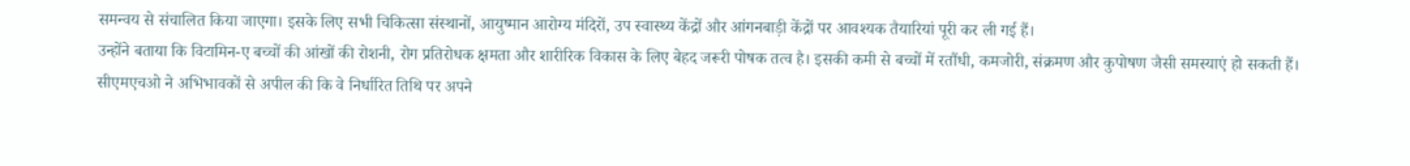समन्वय से संचालित किया जाएगा। इसके लिए सभी चिकित्सा संस्थानों, आयुष्मान आरोग्य मंदिरों, उप स्वास्थ्य केंद्रों और आंगनबाड़ी केंद्रों पर आवश्यक तैयारियां पूरी कर ली गई हैं।
उन्होंने बताया कि विटामिन-ए बच्चों की आंखों की रोशनी, रोग प्रतिरोधक क्षमता और शारीरिक विकास के लिए बेहद जरूरी पोषक तत्व है। इसकी कमी से बच्चों में रतौंधी, कमजोरी, संक्रमण और कुपोषण जैसी समस्याएं हो सकती हैं।
सीएमएचओ ने अभिभावकों से अपील की कि वे निर्धारित तिथि पर अपने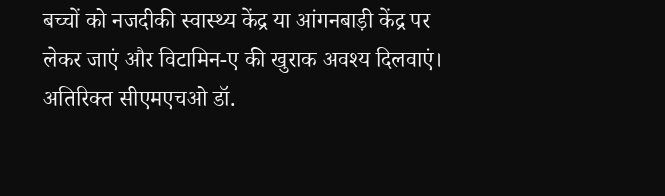बच्चों को नजदीकी स्वास्थ्य केंद्र या आंगनबाड़ी केंद्र पर लेकर जाएं और विटामिन-ए की खुराक अवश्य दिलवाएं।
अतिरिक्त सीएमएचओ डॉ.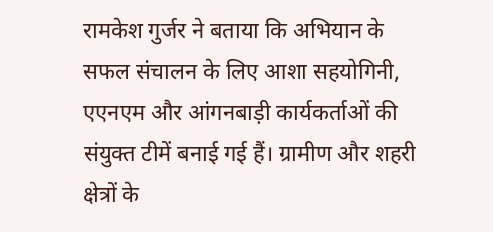रामकेश गुर्जर ने बताया कि अभियान के सफल संचालन के लिए आशा सहयोगिनी, एएनएम और आंगनबाड़ी कार्यकर्ताओं की संयुक्त टीमें बनाई गई हैं। ग्रामीण और शहरी क्षेत्रों के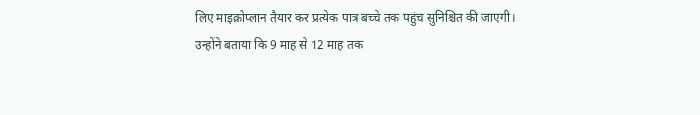लिए माइक्रोप्लान तैयार कर प्रत्येक पात्र बच्चे तक पहुंच सुनिश्चित की जाएगी।
उन्होंने बताया कि 9 माह से 12 माह तक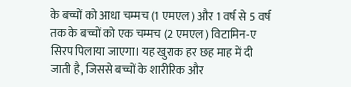के बच्चों को आधा चम्मच (1 एमएल) और 1 वर्ष से 5 वर्ष तक के बच्चों को एक चम्मच (2 एमएल) विटामिन-ए सिरप पिलाया जाएगा। यह खुराक हर छह माह में दी जाती है, जिससे बच्चों के शारीरिक और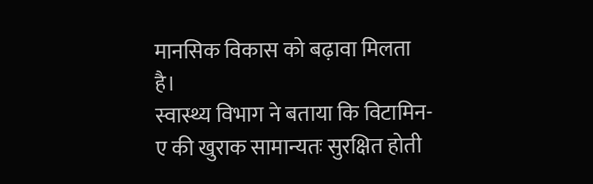मानसिक विकास को बढ़ावा मिलता है।
स्वास्थ्य विभाग ने बताया कि विटामिन-ए की खुराक सामान्यतः सुरक्षित होती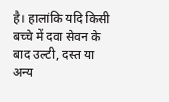है। हालांकि यदि किसी बच्चे में दवा सेवन के बाद उल्टी, दस्त या अन्य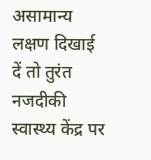असामान्य लक्षण दिखाई दें तो तुरंत नजदीकी स्वास्थ्य केंद्र पर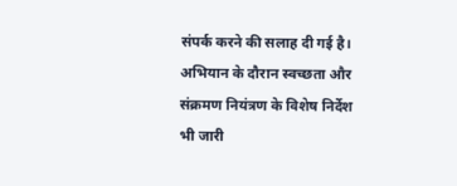संपर्क करने की सलाह दी गई है।
अभियान के दौरान स्वच्छता और संक्रमण नियंत्रण के विशेष निर्देश भी जारी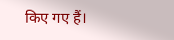किए गए हैं।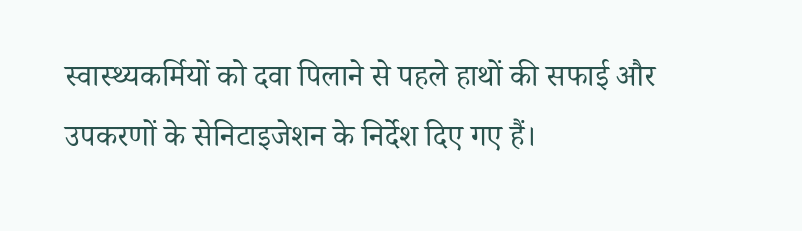स्वास्थ्यकर्मियों को दवा पिलाने से पहले हाथों की सफाई और उपकरणों के सेनिटाइजेशन के निर्देश दिए गए हैं।